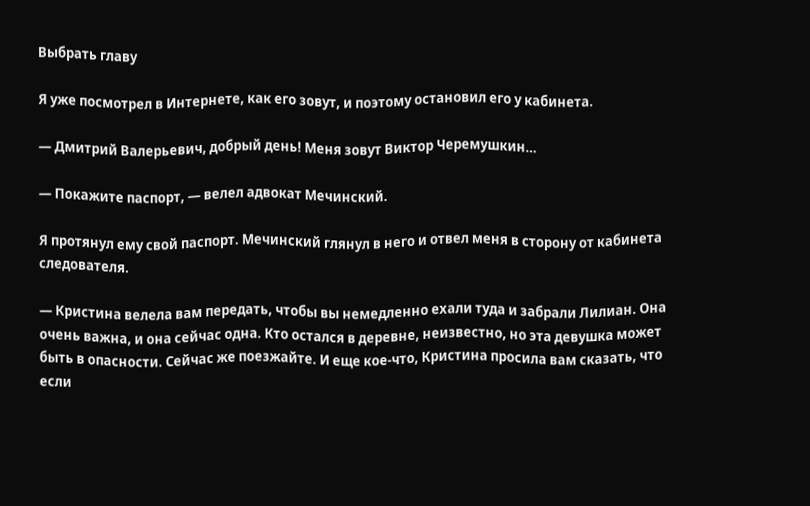Выбрать главу

Я уже посмотрел в Интернете, как его зовут, и поэтому остановил его у кабинета.

— Дмитрий Валерьевич, добрый день! Меня зовут Виктор Черемушкин…

— Покажите паспорт, — велел адвокат Мечинский.

Я протянул ему свой паспорт. Мечинский глянул в него и отвел меня в сторону от кабинета следователя.

— Кристина велела вам передать, чтобы вы немедленно ехали туда и забрали Лилиан. Она очень важна, и она сейчас одна. Кто остался в деревне, неизвестно, но эта девушка может быть в опасности. Сейчас же поезжайте. И еще кое-что, Кристина просила вам сказать, что если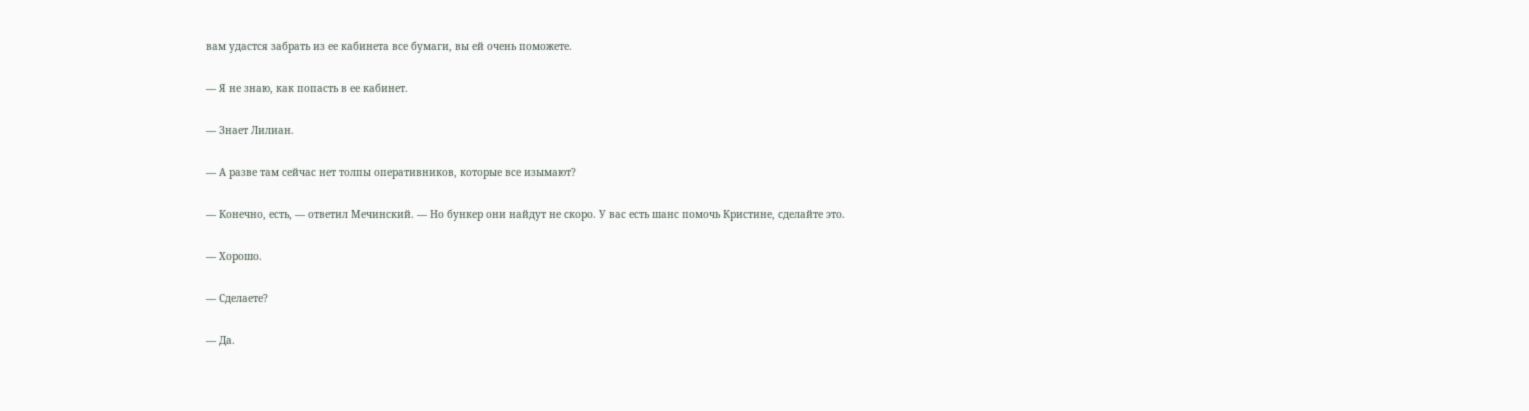вам удастся забрать из ее кабинета все бумаги, вы ей очень поможете.

— Я не знаю, как попасть в ее кабинет.

— Знает Лилиан.

— А разве там сейчас нет толпы оперативников, которые все изымают?

— Конечно, есть, — ответил Мечинский. — Но бункер они найдут не скоро. У вас есть шанс помочь Кристине, сделайте это.

— Хорошо.

— Сделаете?

— Да.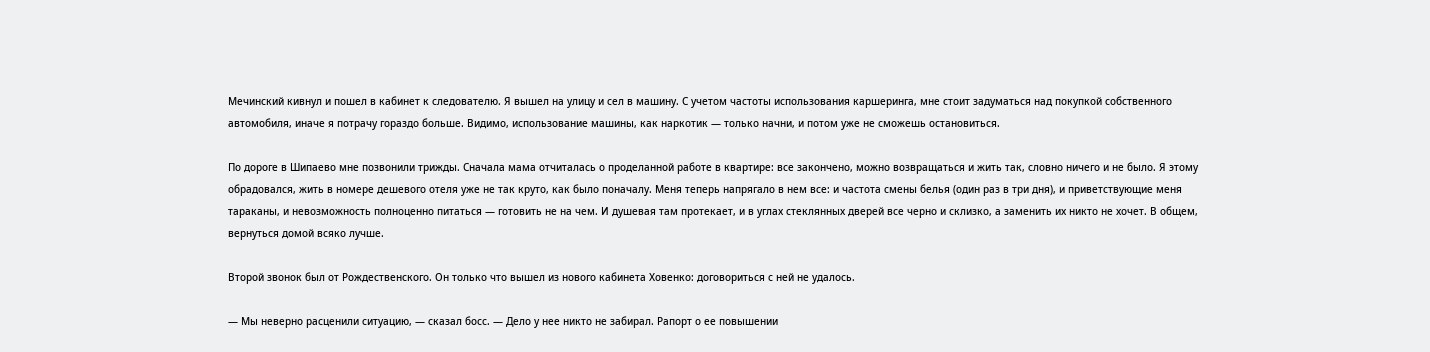Мечинский кивнул и пошел в кабинет к следователю. Я вышел на улицу и сел в машину. С учетом частоты использования каршеринга, мне стоит задуматься над покупкой собственного автомобиля, иначе я потрачу гораздо больше. Видимо, использование машины, как наркотик — только начни, и потом уже не сможешь остановиться.

По дороге в Шипаево мне позвонили трижды. Сначала мама отчиталась о проделанной работе в квартире: все закончено, можно возвращаться и жить так, словно ничего и не было. Я этому обрадовался, жить в номере дешевого отеля уже не так круто, как было поначалу. Меня теперь напрягало в нем все: и частота смены белья (один раз в три дня), и приветствующие меня тараканы, и невозможность полноценно питаться — готовить не на чем. И душевая там протекает, и в углах стеклянных дверей все черно и склизко, а заменить их никто не хочет. В общем, вернуться домой всяко лучше.

Второй звонок был от Рождественского. Он только что вышел из нового кабинета Ховенко: договориться с ней не удалось.

— Мы неверно расценили ситуацию, — сказал босс. — Дело у нее никто не забирал. Рапорт о ее повышении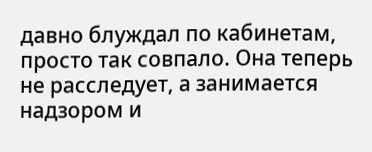давно блуждал по кабинетам, просто так совпало. Она теперь не расследует, а занимается надзором и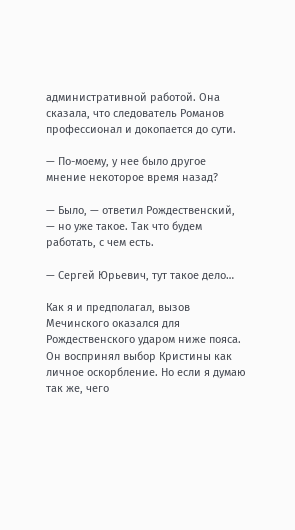административной работой. Она сказала, что следователь Романов профессионал и докопается до сути.

— По-моему, у нее было другое мнение некоторое время назад?

— Было, — ответил Рождественский, — но уже такое. Так что будем работать, с чем есть.

— Сергей Юрьевич, тут такое дело…

Как я и предполагал, вызов Мечинского оказался для Рождественского ударом ниже пояса. Он воспринял выбор Кристины как личное оскорбление. Но если я думаю так же, чего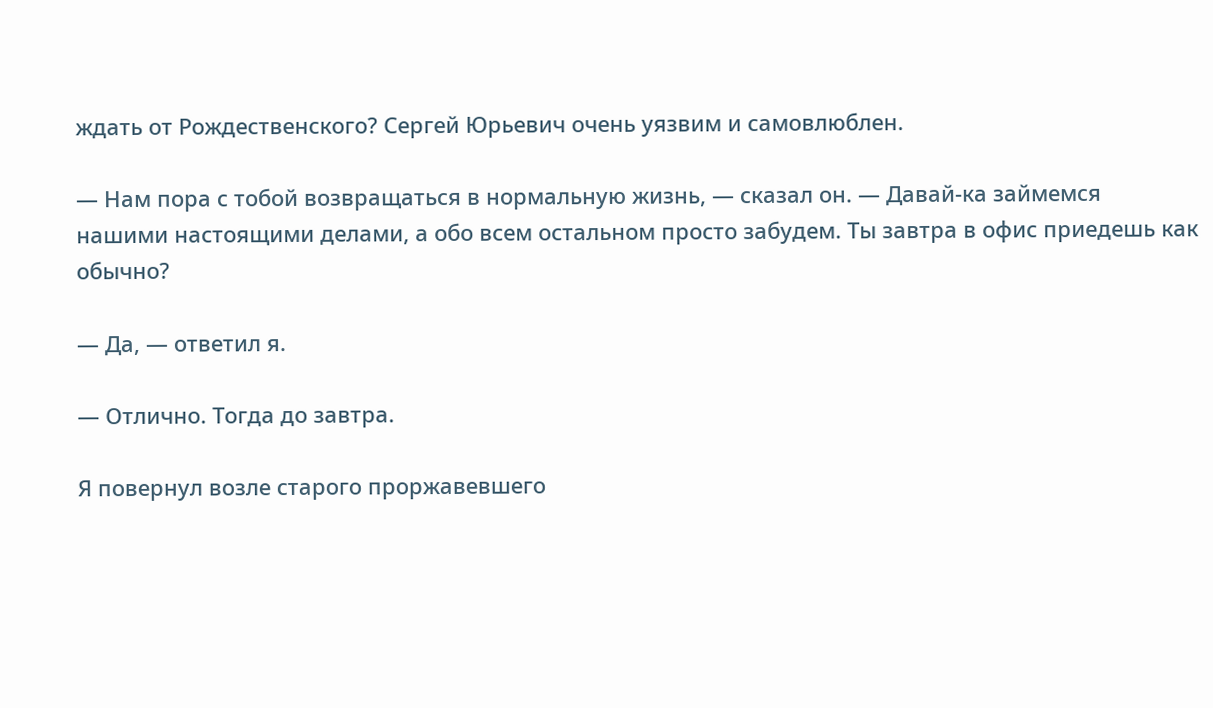ждать от Рождественского? Сергей Юрьевич очень уязвим и самовлюблен.

— Нам пора с тобой возвращаться в нормальную жизнь, — сказал он. — Давай-ка займемся нашими настоящими делами, а обо всем остальном просто забудем. Ты завтра в офис приедешь как обычно?

— Да, — ответил я.

— Отлично. Тогда до завтра.

Я повернул возле старого проржавевшего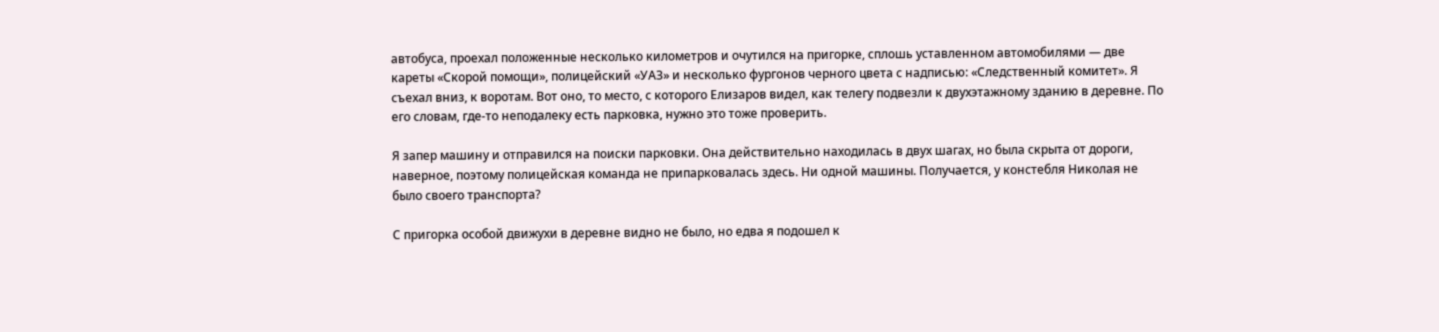автобуса, проехал положенные несколько километров и очутился на пригорке, сплошь уставленном автомобилями — две кареты «Скорой помощи», полицейский «УАЗ» и несколько фургонов черного цвета с надписью: «Следственный комитет». Я съехал вниз, к воротам. Вот оно, то место, с которого Елизаров видел, как телегу подвезли к двухэтажному зданию в деревне. По его словам, где-то неподалеку есть парковка, нужно это тоже проверить.

Я запер машину и отправился на поиски парковки. Она действительно находилась в двух шагах, но была скрыта от дороги, наверное, поэтому полицейская команда не припарковалась здесь. Ни одной машины. Получается, у констебля Николая не было своего транспорта?

С пригорка особой движухи в деревне видно не было, но едва я подошел к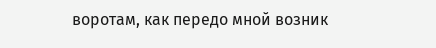воротам, как передо мной возник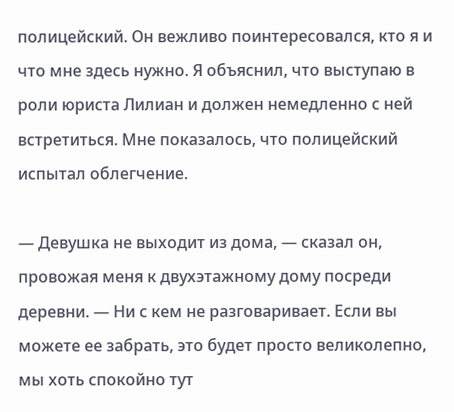полицейский. Он вежливо поинтересовался, кто я и что мне здесь нужно. Я объяснил, что выступаю в роли юриста Лилиан и должен немедленно с ней встретиться. Мне показалось, что полицейский испытал облегчение.

— Девушка не выходит из дома, — сказал он, провожая меня к двухэтажному дому посреди деревни. — Ни с кем не разговаривает. Если вы можете ее забрать, это будет просто великолепно, мы хоть спокойно тут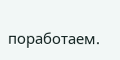поработаем.